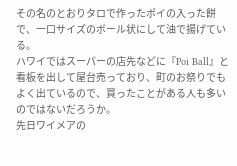その名のとおりタロで作ったポイの入った餅で、一口サイズのボール状にして油で揚げている。
ハワイではスーパーの店先などに『Poi Ball』と看板を出して屋台売っており、町のお祭りでもよく出ているので、買ったことがある人も多いのではないだろうか。
先日ワイメアの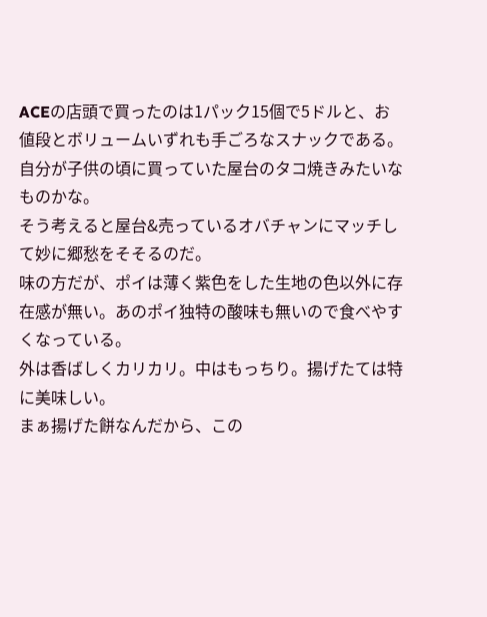ACEの店頭で買ったのは1パック15個で5ドルと、お値段とボリュームいずれも手ごろなスナックである。自分が子供の頃に買っていた屋台のタコ焼きみたいなものかな。
そう考えると屋台&売っているオバチャンにマッチして妙に郷愁をそそるのだ。
味の方だが、ポイは薄く紫色をした生地の色以外に存在感が無い。あのポイ独特の酸味も無いので食べやすくなっている。
外は香ばしくカリカリ。中はもっちり。揚げたては特に美味しい。
まぁ揚げた餅なんだから、この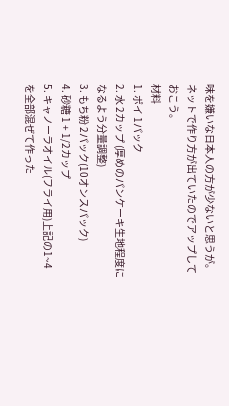味を嫌いな日本人の方が少ないと思うが。
ネットで作り方が出ていたのでアップしておこう。
材料
1. ポイ 1パック
2. 水 2カップ (厚めのパンケーキ生地程度になるよう分量調整)
3. もち粉 2パック(10オンスパック)
4. 砂糖 1 + 1/2カップ
5. キャノーラオイル(フライ用)上記の1~4を全部混ぜて作った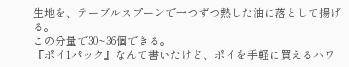生地を、テーブルスプーンで一つずつ熱した油に落として揚げる。
この分量で30~36個できる。
『ポイ1パック』なんて書いたけど、ポイを手軽に買えるハワ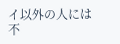イ以外の人には不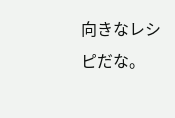向きなレシピだな。